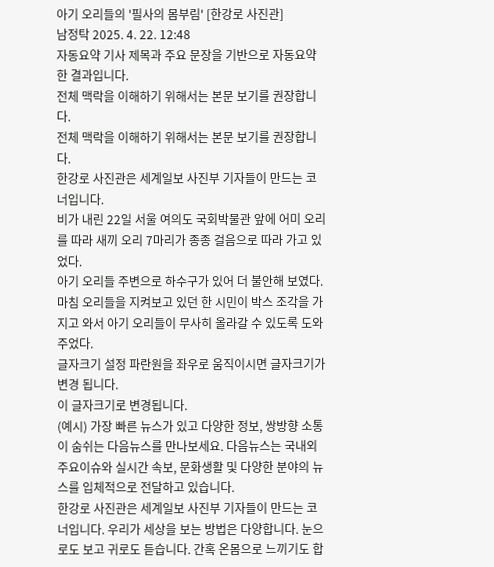아기 오리들의 '필사의 몸부림' [한강로 사진관]
남정탁 2025. 4. 22. 12:48
자동요약 기사 제목과 주요 문장을 기반으로 자동요약한 결과입니다.
전체 맥락을 이해하기 위해서는 본문 보기를 권장합니다.
전체 맥락을 이해하기 위해서는 본문 보기를 권장합니다.
한강로 사진관은 세계일보 사진부 기자들이 만드는 코너입니다.
비가 내린 22일 서울 여의도 국회박물관 앞에 어미 오리를 따라 새끼 오리 7마리가 종종 걸음으로 따라 가고 있었다.
아기 오리들 주변으로 하수구가 있어 더 불안해 보였다.
마침 오리들을 지켜보고 있던 한 시민이 박스 조각을 가지고 와서 아기 오리들이 무사히 올라갈 수 있도록 도와 주었다.
글자크기 설정 파란원을 좌우로 움직이시면 글자크기가 변경 됩니다.
이 글자크기로 변경됩니다.
(예시) 가장 빠른 뉴스가 있고 다양한 정보, 쌍방향 소통이 숨쉬는 다음뉴스를 만나보세요. 다음뉴스는 국내외 주요이슈와 실시간 속보, 문화생활 및 다양한 분야의 뉴스를 입체적으로 전달하고 있습니다.
한강로 사진관은 세계일보 사진부 기자들이 만드는 코너입니다. 우리가 세상을 보는 방법은 다양합니다. 눈으로도 보고 귀로도 듣습니다. 간혹 온몸으로 느끼기도 합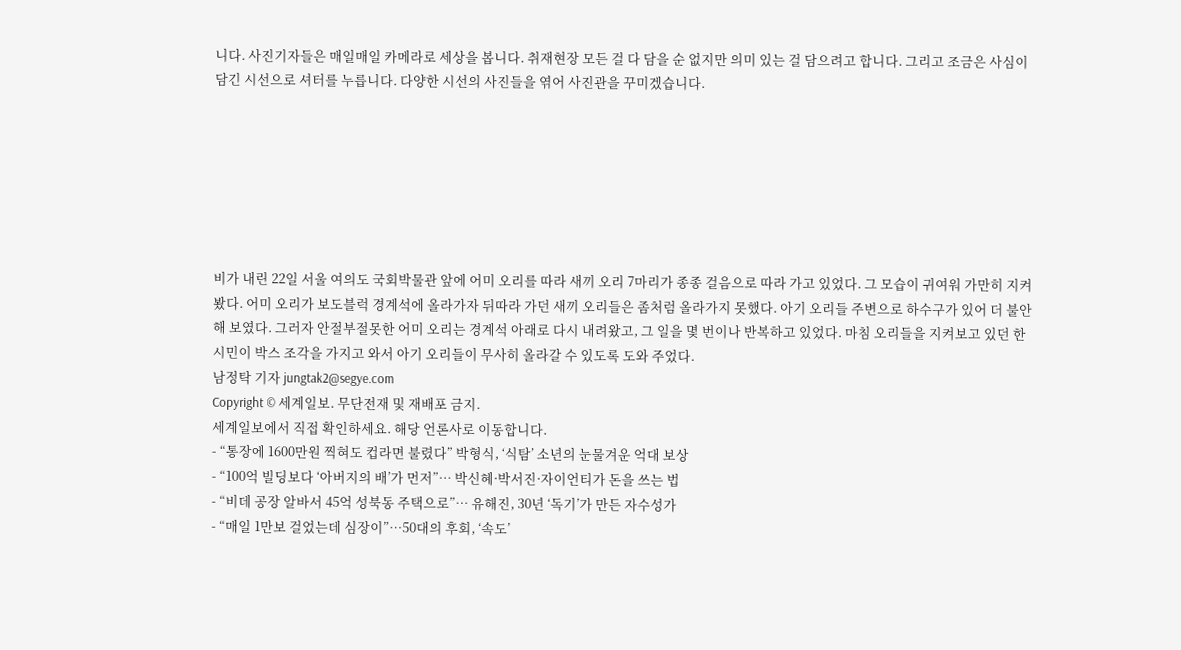니다. 사진기자들은 매일매일 카메라로 세상을 봅니다. 취재현장 모든 걸 다 담을 순 없지만 의미 있는 걸 담으려고 합니다. 그리고 조금은 사심이 담긴 시선으로 셔터를 누릅니다. 다양한 시선의 사진들을 엮어 사진관을 꾸미겠습니다.







비가 내린 22일 서울 여의도 국회박물관 앞에 어미 오리를 따라 새끼 오리 7마리가 종종 걸음으로 따라 가고 있었다. 그 모습이 귀여워 가만히 지켜봤다. 어미 오리가 보도블럭 경계석에 올라가자 뒤따라 가던 새끼 오리들은 좀처럼 올라가지 못했다. 아기 오리들 주변으로 하수구가 있어 더 불안해 보였다. 그러자 안절부절못한 어미 오리는 경계석 아래로 다시 내려왔고, 그 일을 몇 번이나 반복하고 있었다. 마침 오리들을 지켜보고 있던 한 시민이 박스 조각을 가지고 와서 아기 오리들이 무사히 올라갈 수 있도록 도와 주었다.
남정탁 기자 jungtak2@segye.com
Copyright © 세계일보. 무단전재 및 재배포 금지.
세계일보에서 직접 확인하세요. 해당 언론사로 이동합니다.
- “통장에 1600만원 찍혀도 컵라면 불렸다” 박형식, ‘식탐’ 소년의 눈물겨운 억대 보상
- “100억 빌딩보다 ‘아버지의 배’가 먼저”… 박신혜·박서진·자이언티가 돈을 쓰는 법
- “비데 공장 알바서 45억 성북동 주택으로”… 유해진, 30년 ‘독기’가 만든 자수성가
- “매일 1만보 걸었는데 심장이”…50대의 후회, ‘속도’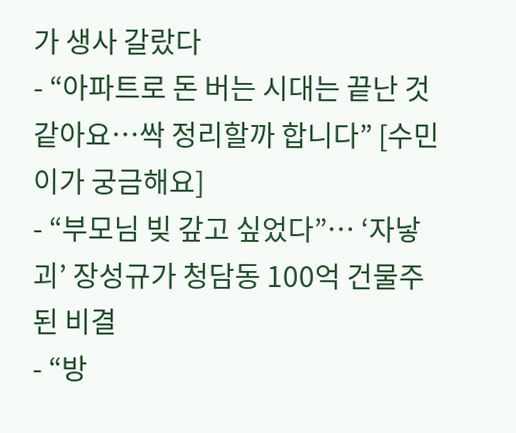가 생사 갈랐다
- “아파트로 돈 버는 시대는 끝난 것 같아요…싹 정리할까 합니다” [수민이가 궁금해요]
- “부모님 빚 갚고 싶었다”… ‘자낳괴’ 장성규가 청담동 100억 건물주 된 비결
- “방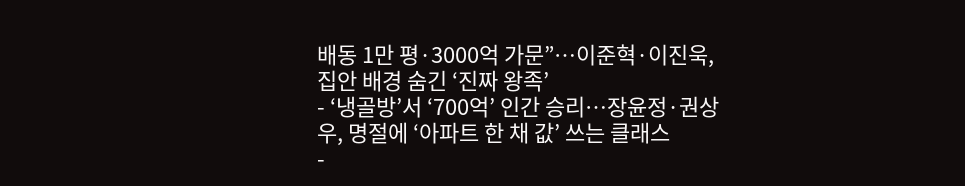배동 1만 평·3000억 가문”…이준혁·이진욱, 집안 배경 숨긴 ‘진짜 왕족’
- ‘냉골방’서 ‘700억’ 인간 승리…장윤정·권상우, 명절에 ‘아파트 한 채 값’ 쓰는 클래스
-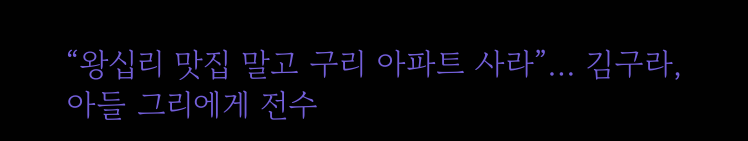“왕십리 맛집 말고 구리 아파트 사라”… 김구라, 아들 그리에게 전수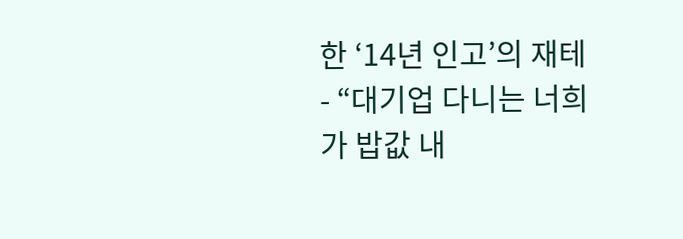한 ‘14년 인고’의 재테
- “대기업 다니는 너희가 밥값 내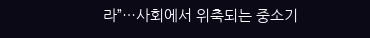라”…사회에서 위축되는 중소기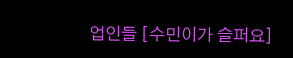업인들 [수민이가 슬퍼요]